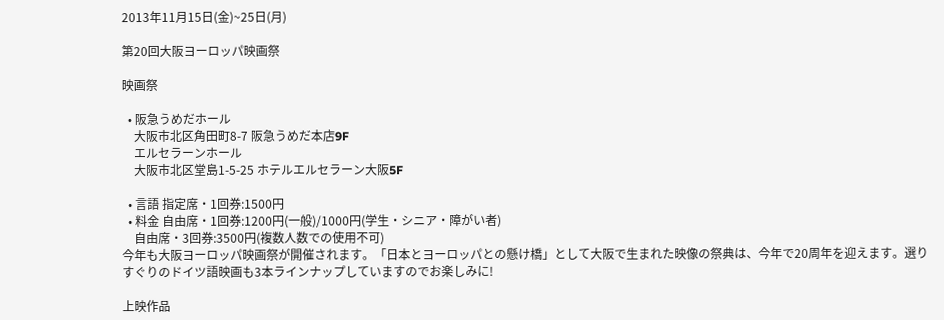2013年11月15日(金)~25日(月)

第20回大阪ヨーロッパ映画祭

映画祭

  • 阪急うめだホール
    大阪市北区角田町8-7 阪急うめだ本店9F
    エルセラーンホール
    大阪市北区堂島1-5-25 ホテルエルセラーン大阪5F

  • 言語 指定席・1回券:1500円
  • 料金 自由席・1回券:1200円(一般)/1000円(学生・シニア・障がい者)
    自由席・3回券:3500円(複数人数での使用不可)
今年も大阪ヨーロッパ映画祭が開催されます。「日本とヨーロッパとの懸け橋」として大阪で生まれた映像の祭典は、今年で20周年を迎えます。選りすぐりのドイツ語映画も3本ラインナップしていますのでお楽しみに!

上映作品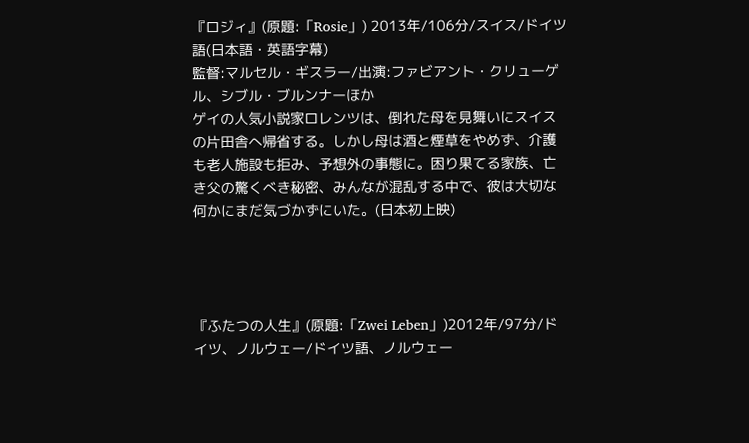『ロジィ』(原題:「Rosie」) 2013年/106分/スイス/ドイツ語(日本語・英語字幕)
監督:マルセル・ギスラー/出演:ファビアント・クリューゲル、シブル・ブルンナーほか
ゲイの人気小説家ロレンツは、倒れた母を見舞いにスイスの片田舎へ帰省する。しかし母は酒と煙草をやめず、介護も老人施設も拒み、予想外の事態に。困り果てる家族、亡き父の驚くべき秘密、みんなが混乱する中で、彼は大切な何かにまだ気づかずにいた。(日本初上映)




『ふたつの人生』(原題:「Zwei Leben」)2012年/97分/ドイツ、ノルウェー/ドイツ語、ノルウェー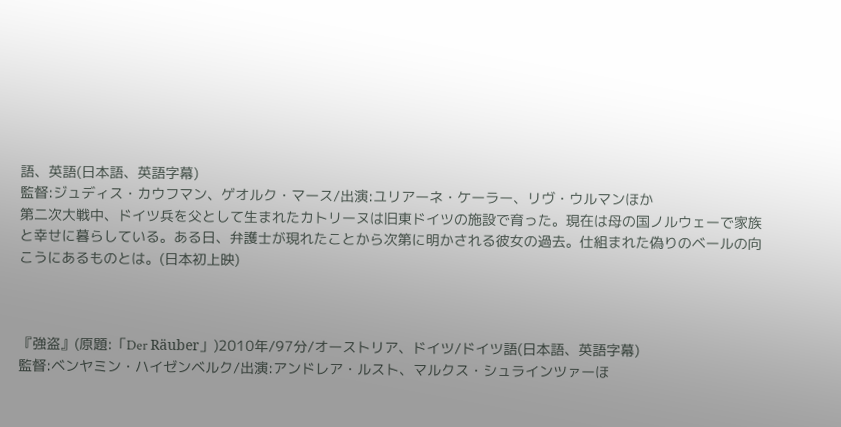語、英語(日本語、英語字幕)
監督:ジュディス・カウフマン、ゲオルク・マース/出演:ユリアーネ・ケーラー、リヴ・ウルマンほか
第二次大戦中、ドイツ兵を父として生まれたカトリーヌは旧東ドイツの施設で育った。現在は母の国ノルウェーで家族と幸せに暮らしている。ある日、弁護士が現れたことから次第に明かされる彼女の過去。仕組まれた偽りのベールの向こうにあるものとは。(日本初上映)



『強盗』(原題:「Der Räuber」)2010年/97分/オーストリア、ドイツ/ドイツ語(日本語、英語字幕)
監督:ベンヤミン・ハイゼンベルク/出演:アンドレア・ルスト、マルクス・シュラインツァーほ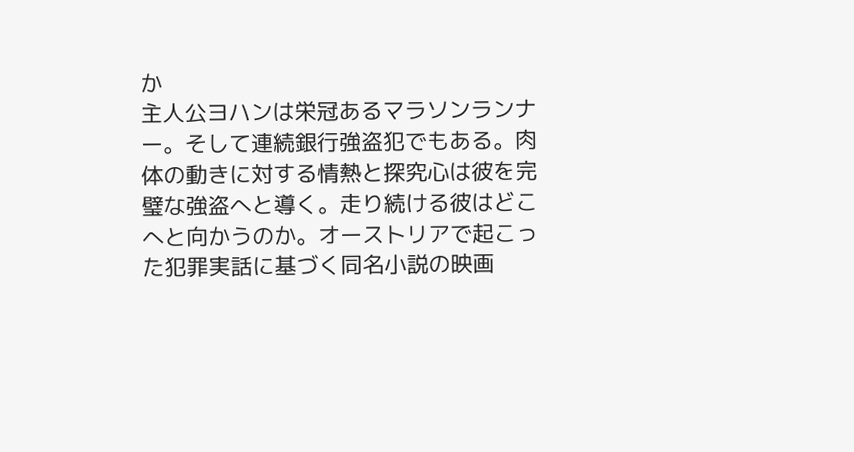か
主人公ヨハンは栄冠あるマラソンランナー。そして連続銀行強盗犯でもある。肉体の動きに対する情熱と探究心は彼を完璧な強盗へと導く。走り続ける彼はどこへと向かうのか。オーストリアで起こった犯罪実話に基づく同名小説の映画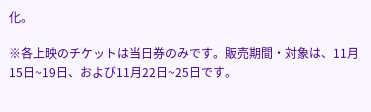化。

※各上映のチケットは当日券のみです。販売期間・対象は、11月15日~19日、および11月22日~25日です。